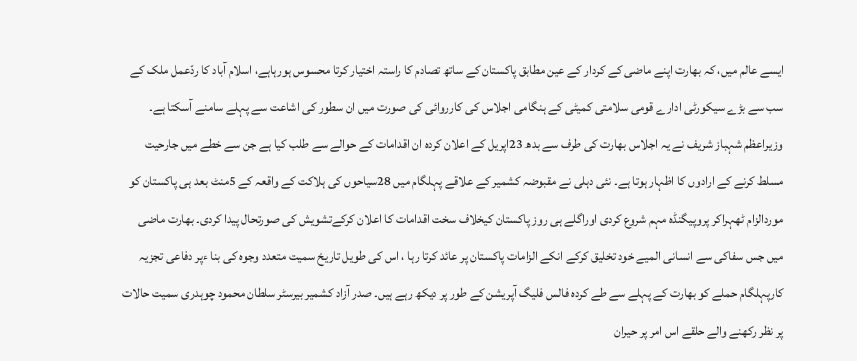ایسے عالم میں، کہ بھارت اپنے ماضی کے کردار کے عین مطابق پاکستان کے ساتھ تصادم کا راستہ اختیار کرتا محسوس ہورہاہے، اسلام آباد کا ردّعمل ملک کے سب سے بڑے سیکورٹی ادارے قومی سلامتی کمیٹی کے ہنگامی اجلاس کی کارروائی کی صورت میں ان سطور کی اشاعت سے پہلے سامنے آسکتا ہے۔ وزیراعظم شہباز شریف نے یہ اجلاس بھارت کی طرف سے بدھ 23اپریل کے اعلان کردہ ان اقدامات کے حوالے سے طلب کیا ہے جن سے خطے میں جارحیت مسلط کرنے کے ارادوں کا اظہار ہوتا ہے۔ نئی دہلی نے مقبوضہ کشمیر کے علاقے پہلگام میں 28سیاحوں کی ہلاکت کے واقعہ کے 5منٹ بعد ہی پاکستان کو موردالزام ٹھہراکر پروپیگنڈہ مہم شروع کردی اوراگلے ہی روز پاکستان کیخلاف سخت اقدامات کا اعلان کرکےتشویش کی صورتحال پیدا کردی۔ بھارت ماضی میں جس سفاکی سے انسانی المیے خود تخلیق کرکے انکے الزامات پاکستان پر عائد کرتا رہا ، اس کی طویل تاریخ سمیت متعدد وجوہ کی بنا ءپر دفاعی تجزیہ کارپہلگام حملے کو بھارت کے پہلے سے طے کردہ فالس فلیگ آپریشن کے طور پر دیکھ رہے ہیں۔ صدر آزاد کشمیر بیرسٹر سلطان محمود چوہدری سمیت حالات پر نظر رکھنے والے حلقے اس امر پر حیران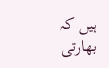ہیں کہ بھارتی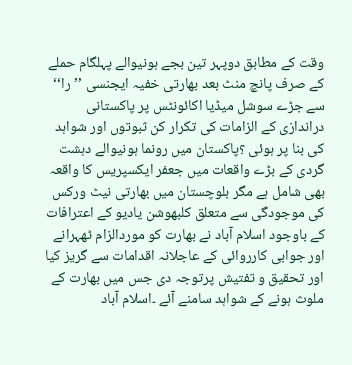وقت کے مطابق دوپہر تین بجے ہونیوالے پہلگام حملے کے صرف پانچ منٹ بعد بھارتی خفیہ ایجنسی ’’را‘‘ سے جڑے سوشل میڈیا اکائونٹس پر پاکستانی دراندازی کے الزامات کی تکرار کن ثبوتوں اور شواہد کی بنا پر ہوئی ؟پاکستان میں رونما ہونیوالے دہشت گردی کے بڑے واقعات میں جعفر ایکسپریس کا واقعہ بھی شامل ہے مگر بلوچستان میں بھارتی نیٹ ورکس کی موجودگی سے متعلق کلبھوشن یادیو کے اعترافات کے باوجود اسلام آباد نے بھارت کو موردالزام ٹھہرانے اور جوابی کارروائی کے عاجلانہ اقدامات سے گریز کیا اور تحقیق و تفتیش پرتوجہ دی جس میں بھارت کے ملوث ہونے کے شواہد سامنے آئے ۔اسلام آباد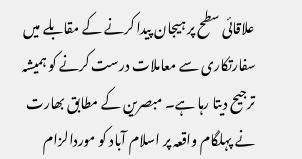علاقائی سطح پر ہیجان پیدا کرنے کے مقابلے میں سفارتکاری سے معاملات درست کرنے کو ہمیشہ ترجیح دیتا رہا ہے۔ مبصرین کے مطابق بھارت نے پہلگام واقعہ پر اسلام آباد کو موردالزام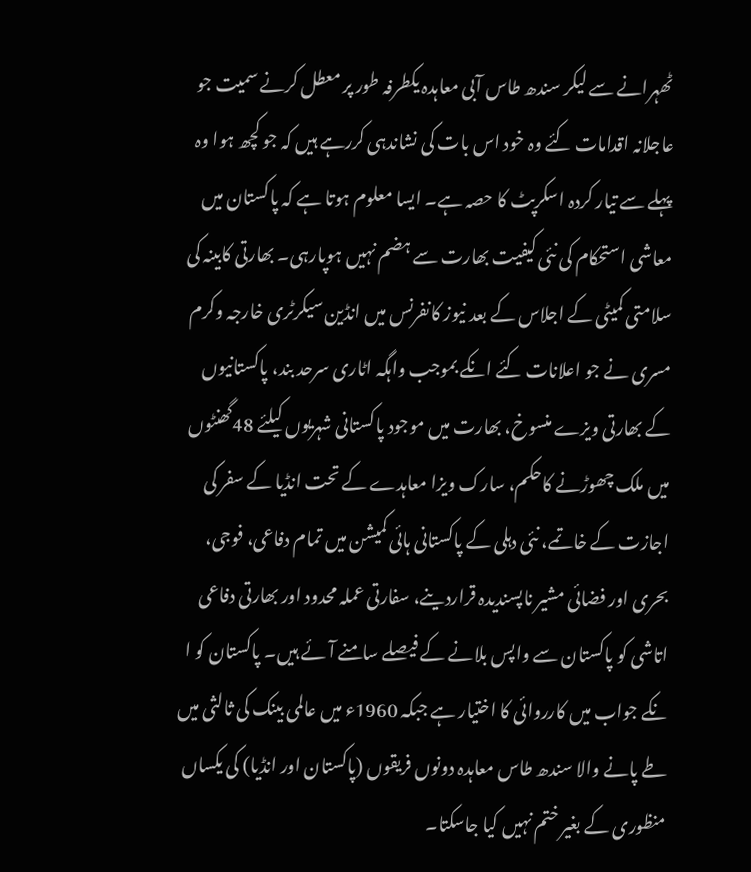ٹھہرانے سے لیکر سندھ طاس آبی معاہدہ یکطرفہ طور پر معطل کرنے سمیت جو عاجلانہ اقدامات کئے وہ خود اس بات کی نشاندہی کررہے ہیں کہ جو کچھ ہوا وہ پہلے سے تیار کردہ اسکرپٹ کا حصہ ہے۔ ایسا معلوم ہوتا ہے کہ پاکستان میں معاشی استحکام کی نئی کیفیت بھارت سے ہضم نہیں ہوپارہی۔ بھارتی کابینہ کی سلامتی کمیٹی کے اجلاس کے بعد نیوز کانفرنس میں انڈین سیکرٹری خارجہ وکرم مسری نے جو اعلانات کئے انکے بموجب واہگہ اٹاری سرحد بند، پاکستانیوں کے بھارتی ویزے منسوخ، بھارت میں موجود پاکستانی شہریوں کیلئے 48گھنٹوں میں ملک چھوڑنے کاحکم، سارک ویزا معاہدے کے تحت انڈیا کے سفر کی اجازت کے خاتمے، نئی دہلی کے پاکستانی ہائی کمیشن میں تمام دفاعی، فوجی، بحری اور فضائی مشیر ناپسندیدہ قراردینے، سفارتی عملہ محدود اور بھارتی دفاعی اتاشی کو پاکستان سے واپس بلانے کے فیصلے سامنے آئے ہیں۔ پاکستان کو ا نکے جواب میں کارروائی کا اختیار ہے جبکہ 1960ء میں عالمی بینک کی ثالثی میں طے پانے والا سندھ طاس معاہدہ دونوں فریقوں (پاکستان اور انڈیا) کی یکساں منظوری کے بغیر ختم نہیں کیا جاسکتا۔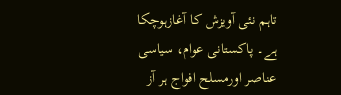تاہم نئی آویزش کا آغازہوچکا ہے۔ پاکستانی عوام، سیاسی عناصر اورمسلح افواج ہر آز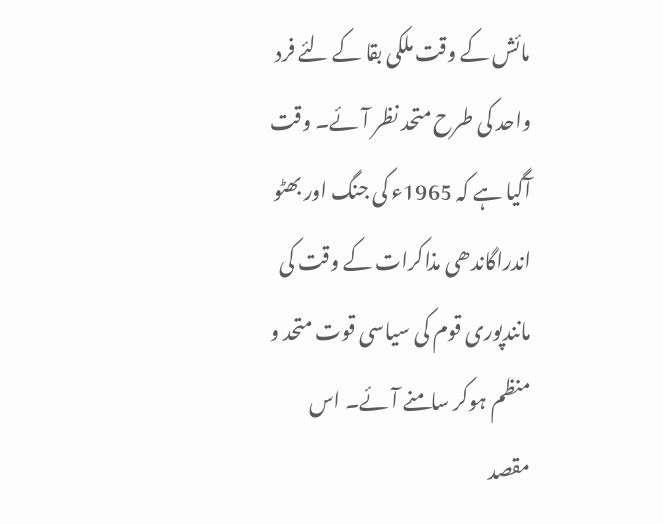مائش کے وقت ملکی بقا کے لئے فرد واحد کی طرح متحد نظر آئے۔ وقت آگیا ہے کہ 1965ء کی جنگ اور بھٹو اندراگاندھی مذاکرات کے وقت کی مانندپوری قوم کی سیاسی قوت متحد و منظم ہوکر سامنے آئے۔ اس مقصد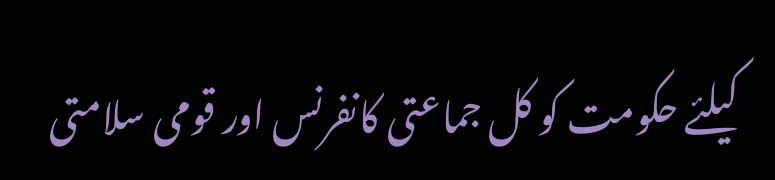کیلئے حکومت کو کل جماعتی کانفرنس اور قومی سلامتی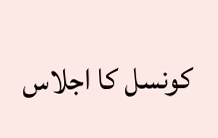کونسل کا اجلاس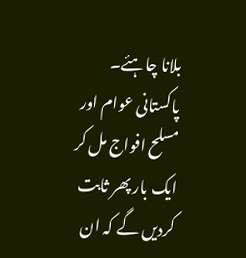بلانا چاہئے۔ پاکستانی عوام اور مسلح افواج مل کر ایک بار پھر ثابت کردیں گے کہ ان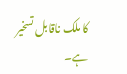کا ملک ناقابل تسخیر ہے۔